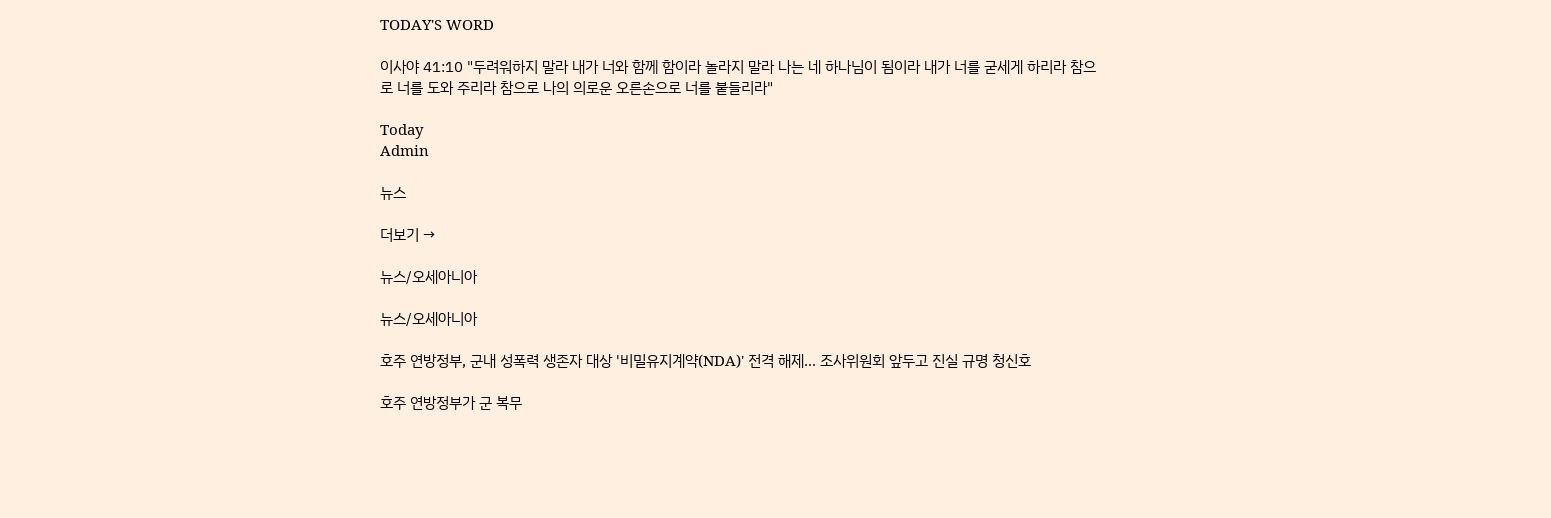TODAY'S WORD

이사야 41:10 "두려워하지 말라 내가 너와 함께 함이라 놀라지 말라 나는 네 하나님이 됨이라 내가 너를 굳세게 하리라 참으로 너를 도와 주리라 참으로 나의 의로운 오른손으로 너를 붙들리라"

Today
Admin

뉴스

더보기 →

뉴스/오세아니아

뉴스/오세아니아

호주 연방정부, 군내 성폭력 생존자 대상 '비밀유지계약(NDA)' 전격 해제… 조사위원회 앞두고 진실 규명 청신호

호주 연방정부가 군 복무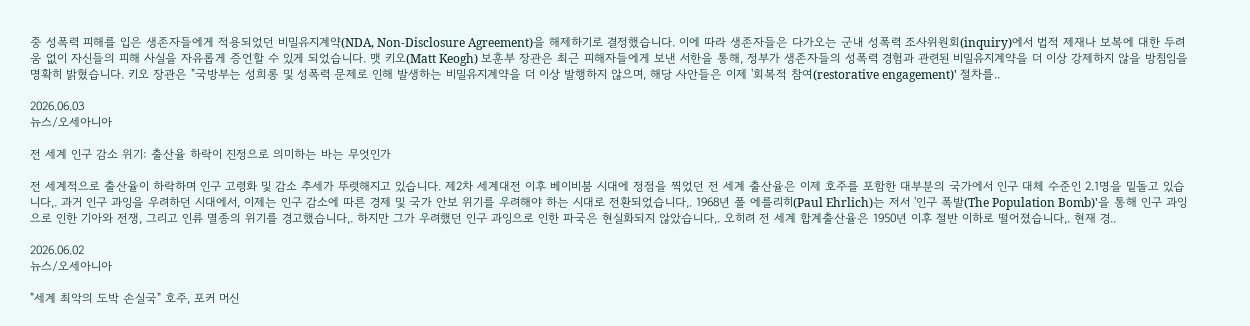중 성폭력 피해를 입은 생존자들에게 적용되었던 비밀유지계약(NDA, Non-Disclosure Agreement)을 해제하기로 결정했습니다. 이에 따라 생존자들은 다가오는 군내 성폭력 조사위원회(inquiry)에서 법적 제재나 보복에 대한 두려움 없이 자신들의 피해 사실을 자유롭게 증언할 수 있게 되었습니다. 맷 키오(Matt Keogh) 보훈부 장관은 최근 피해자들에게 보낸 서한을 통해, 정부가 생존자들의 성폭력 경험과 관련된 비밀유지계약을 더 이상 강제하지 않을 방침임을 명확히 밝혔습니다. 키오 장관은 "국방부는 성희롱 및 성폭력 문제로 인해 발생하는 비밀유지계약을 더 이상 발행하지 않으며, 해당 사안들은 이제 '회복적 참여(restorative engagement)' 절차를..

2026.06.03
뉴스/오세아니아

전 세계 인구 감소 위기: 출산율 하락이 진정으로 의미하는 바는 무엇인가

전 세계적으로 출산율이 하락하며 인구 고령화 및 감소 추세가 뚜렷해지고 있습니다. 제2차 세계대전 이후 베이비붐 시대에 정점을 찍었던 전 세계 출산율은 이제 호주를 포함한 대부분의 국가에서 인구 대체 수준인 2.1명을 밑돌고 있습니다,. 과거 인구 과잉을 우려하던 시대에서, 이제는 인구 감소에 따른 경제 및 국가 안보 위기를 우려해야 하는 시대로 전환되었습니다,. 1968년 폴 에를리히(Paul Ehrlich)는 저서 '인구 폭발(The Population Bomb)'을 통해 인구 과잉으로 인한 기아와 전쟁, 그리고 인류 멸종의 위기를 경고했습니다,. 하지만 그가 우려했던 인구 과잉으로 인한 파국은 현실화되지 않았습니다,. 오히려 전 세계 합계출산율은 1950년 이후 절반 이하로 떨어졌습니다,. 현재 경..

2026.06.02
뉴스/오세아니아

"세계 최악의 도박 손실국" 호주, 포커 머신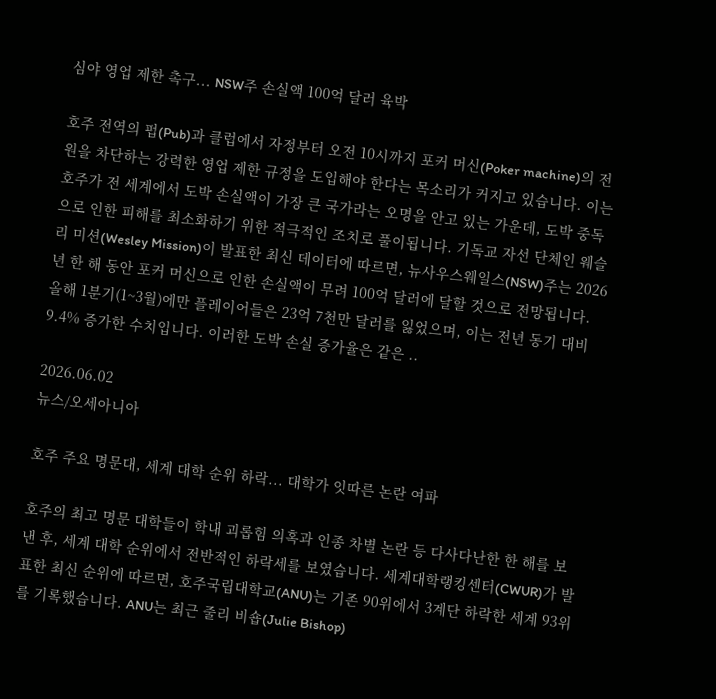심야 영업 제한 촉구... NSW주 손실액 100억 달러 육박

호주 전역의 펍(Pub)과 클럽에서 자정부터 오전 10시까지 포커 머신(Poker machine)의 전원을 차단하는 강력한 영업 제한 규정을 도입해야 한다는 목소리가 커지고 있습니다. 이는 호주가 전 세계에서 도박 손실액이 가장 큰 국가라는 오명을 안고 있는 가운데, 도박 중독으로 인한 피해를 최소화하기 위한 적극적인 조치로 풀이됩니다. 기독교 자선 단체인 웨슬리 미션(Wesley Mission)이 발표한 최신 데이터에 따르면, 뉴사우스웨일스(NSW)주는 2026년 한 해 동안 포커 머신으로 인한 손실액이 무려 100억 달러에 달할 것으로 전망됩니다. 올해 1분기(1~3월)에만 플레이어들은 23억 7천만 달러를 잃었으며, 이는 전년 동기 대비 9.4% 증가한 수치입니다. 이러한 도박 손실 증가율은 같은 ..

2026.06.02
뉴스/오세아니아

호주 주요 명문대, 세계 대학 순위 하락... 대학가 잇따른 논란 여파

호주의 최고 명문 대학들이 학내 괴롭힘 의혹과 인종 차별 논란 등 다사다난한 한 해를 보낸 후, 세계 대학 순위에서 전반적인 하락세를 보였습니다. 세계대학랭킹센터(CWUR)가 발표한 최신 순위에 따르면, 호주국립대학교(ANU)는 기존 90위에서 3계단 하락한 세계 93위를 기록했습니다. ANU는 최근 줄리 비숍(Julie Bishop)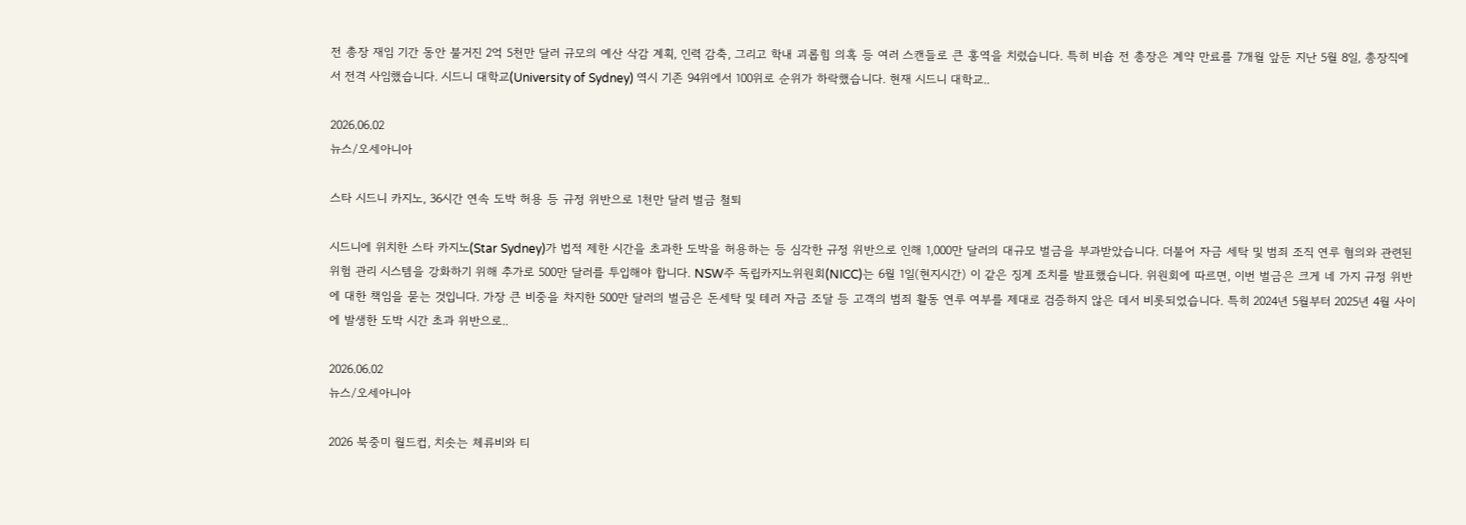전 총장 재임 기간 동안 불거진 2억 5천만 달러 규모의 예산 삭감 계획, 인력 감축, 그리고 학내 괴롭힘 의혹 등 여러 스캔들로 큰 홍역을 치렀습니다. 특히 비숍 전 총장은 계약 만료를 7개월 앞둔 지난 5월 8일, 총장직에서 전격 사임했습니다. 시드니 대학교(University of Sydney) 역시 기존 94위에서 100위로 순위가 하락했습니다. 현재 시드니 대학교..

2026.06.02
뉴스/오세아니아

스타 시드니 카지노, 36시간 연속 도박 허용 등 규정 위반으로 1천만 달러 벌금 철퇴

시드니에 위치한 스타 카지노(Star Sydney)가 법적 제한 시간을 초과한 도박을 허용하는 등 심각한 규정 위반으로 인해 1,000만 달러의 대규모 벌금을 부과받았습니다. 더불어 자금 세탁 및 범죄 조직 연루 혐의와 관련된 위험 관리 시스템을 강화하기 위해 추가로 500만 달러를 투입해야 합니다. NSW주 독립카지노위원회(NICC)는 6월 1일(현지시간) 이 같은 징계 조치를 발표했습니다. 위원회에 따르면, 이번 벌금은 크게 네 가지 규정 위반에 대한 책임을 묻는 것입니다. 가장 큰 비중을 차지한 500만 달러의 벌금은 돈세탁 및 테러 자금 조달 등 고객의 범죄 활동 연루 여부를 제대로 검증하지 않은 데서 비롯되었습니다. 특히 2024년 5월부터 2025년 4월 사이에 발생한 도박 시간 초과 위반으로..

2026.06.02
뉴스/오세아니아

2026 북중미 월드컵, 치솟는 체류비와 티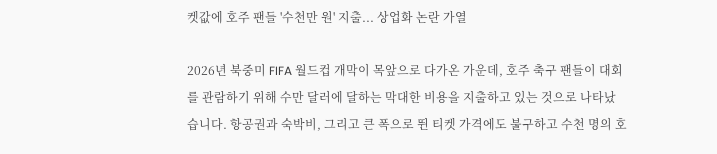켓값에 호주 팬들 '수천만 원' 지출... 상업화 논란 가열

2026년 북중미 FIFA 월드컵 개막이 목앞으로 다가온 가운데, 호주 축구 팬들이 대회를 관람하기 위해 수만 달러에 달하는 막대한 비용을 지출하고 있는 것으로 나타났습니다. 항공권과 숙박비, 그리고 큰 폭으로 뛴 티켓 가격에도 불구하고 수천 명의 호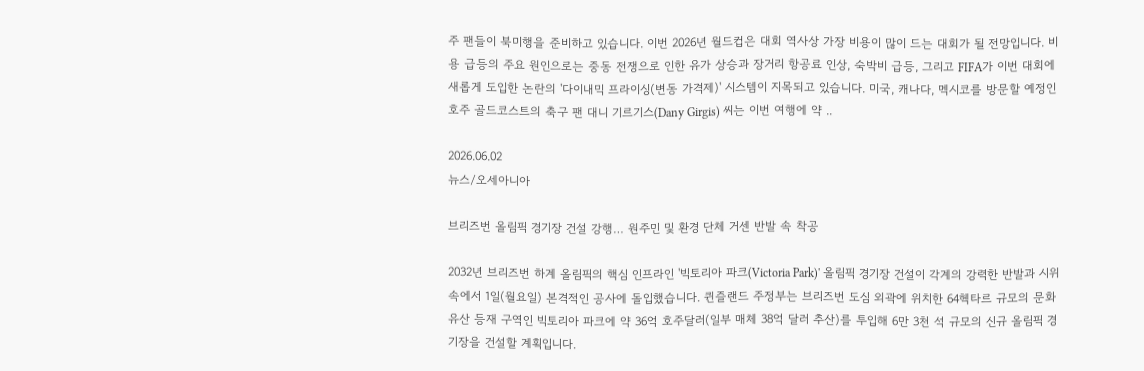주 팬들이 북미행을 준비하고 있습니다. 이번 2026년 월드컵은 대회 역사상 가장 비용이 많이 드는 대회가 될 전망입니다. 비용 급등의 주요 원인으로는 중동 전쟁으로 인한 유가 상승과 장거리 항공료 인상, 숙박비 급등, 그리고 FIFA가 이번 대회에 새롭게 도입한 논란의 '다이내믹 프라이싱(변동 가격제)' 시스템이 지목되고 있습니다. 미국, 캐나다, 멕시코를 방문할 예정인 호주 골드코스트의 축구 팬 대니 기르기스(Dany Girgis) 씨는 이번 여행에 약 ..

2026.06.02
뉴스/오세아니아

브리즈번 올림픽 경기장 건설 강행… 원주민 및 환경 단체 거센 반발 속 착공

2032년 브리즈번 하계 올림픽의 핵심 인프라인 '빅토리아 파크(Victoria Park)' 올림픽 경기장 건설이 각계의 강력한 반발과 시위 속에서 1일(월요일) 본격적인 공사에 돌입했습니다. 퀸즐랜드 주정부는 브리즈번 도심 외곽에 위치한 64헥타르 규모의 문화유산 등재 구역인 빅토리아 파크에 약 36억 호주달러(일부 매체 38억 달러 추산)를 투입해 6만 3천 석 규모의 신규 올림픽 경기장을 건설할 계획입니다.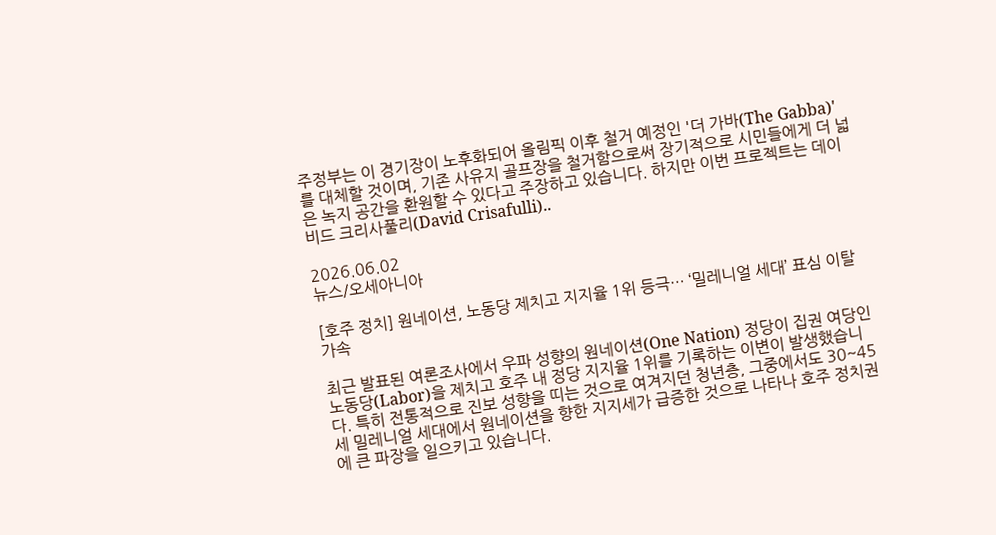주정부는 이 경기장이 노후화되어 올림픽 이후 철거 예정인 '더 가바(The Gabba)'를 대체할 것이며, 기존 사유지 골프장을 철거함으로써 장기적으로 시민들에게 더 넓은 녹지 공간을 환원할 수 있다고 주장하고 있습니다. 하지만 이번 프로젝트는 데이비드 크리사풀리(David Crisafulli)..

2026.06.02
뉴스/오세아니아

[호주 정치] 원네이션, 노동당 제치고 지지율 1위 등극… ‘밀레니얼 세대’ 표심 이탈 가속

최근 발표된 여론조사에서 우파 성향의 원네이션(One Nation) 정당이 집권 여당인 노동당(Labor)을 제치고 호주 내 정당 지지율 1위를 기록하는 이변이 발생했습니다. 특히 전통적으로 진보 성향을 띠는 것으로 여겨지던 청년층, 그중에서도 30~45세 밀레니얼 세대에서 원네이션을 향한 지지세가 급증한 것으로 나타나 호주 정치권에 큰 파장을 일으키고 있습니다.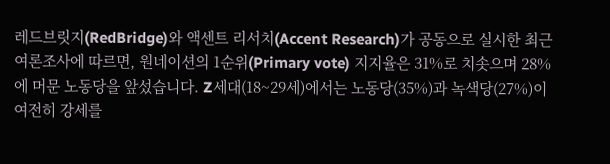레드브릿지(RedBridge)와 액센트 리서치(Accent Research)가 공동으로 실시한 최근 여론조사에 따르면, 원네이션의 1순위(Primary vote) 지지율은 31%로 치솟으며 28%에 머문 노동당을 앞섰습니다. Z세대(18~29세)에서는 노동당(35%)과 녹색당(27%)이 여전히 강세를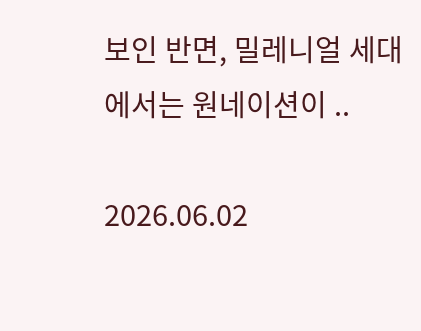보인 반면, 밀레니얼 세대에서는 원네이션이 ..

2026.06.02